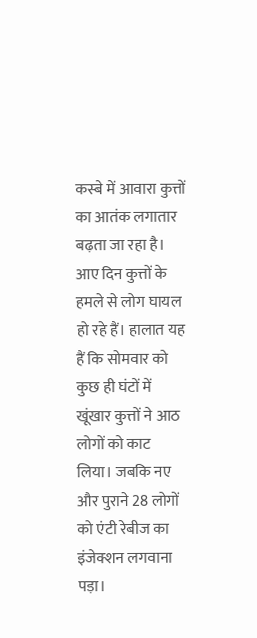कस्बे में आवारा कुत्तों का आतंक लगातार बढ़ता जा रहा है। आए दिन कुत्तों के हमले से लोग घायल हो रहे हैं। हालात यह हैं कि सोमवार को कुछ ही घंटों में खूंखार कुत्तों ने आठ लोगों को काट लिया। जबकि नए और पुराने 28 लोगों को एंटी रेबीज का इंजेक्शन लगवाना पड़ा।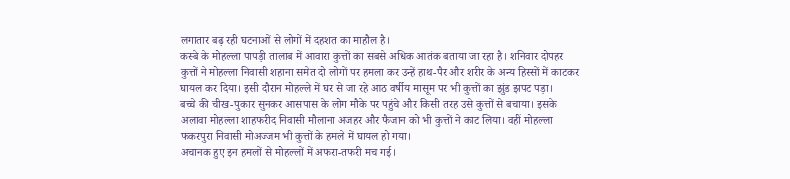लगातार बढ़ रही घटनाओं से लोगों में दहशत का माहौल है।
कस्बे के मोहल्ला पापड़ी तालाब में आवारा कुत्तों का सबसे अधिक आतंक बताया जा रहा है। शनिवार दोपहर कुत्तों ने मोहल्ला निवासी शहाना समेत दो लोगों पर हमला कर उन्हें हाथ-पैर और शरीर के अन्य हिस्सों में काटकर घायल कर दिया। इसी दौरान मोहल्ले में घर से जा रहे आठ वर्षीय मासूम पर भी कुत्तों का झुंड झपट पड़ा।
बच्चे की चीख-पुकार सुनकर आसपास के लोग मौके पर पहुंचे और किसी तरह उसे कुत्तों से बचाया। इसके अलावा मोहल्ला शाहफरीद निवासी मौलाना अजहर और फैजान को भी कुत्तों ने काट लिया। वहीं मोहल्ला फकरपुरा निवासी मोअज्जम भी कुत्तों के हमले में घायल हो गया।
अचानक हुए इन हमलों से मोहल्लों में अफरा-तफरी मच गई।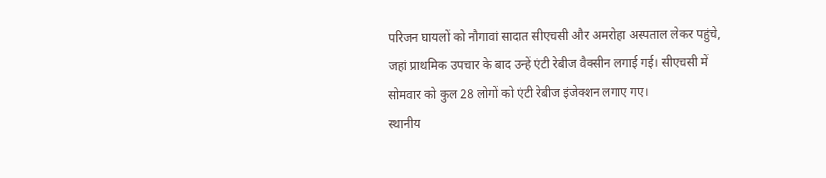परिजन घायलों को नौगावां सादात सीएचसी और अमरोहा अस्पताल लेकर पहुंचे, जहां प्राथमिक उपचार के बाद उन्हें एंटी रेबीज वैक्सीन लगाई गई। सीएचसी में सोमवार को कुल 28 लोगों को एंटी रेबीज इंजेक्शन लगाए गए।
स्थानीय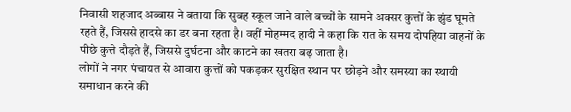निवासी शहजाद अब्बास ने बताया कि सुबह स्कूल जाने वाले बच्चों के सामने अक्सर कुत्तों के झुंड घूमते रहते हैं, जिससे हादसे का डर बना रहता है। वहीं मोहम्मद हादी ने कहा कि रात के समय दोपहिया वाहनों के पीछे कुत्ते दौड़ते हैं, जिससे दुर्घटना और काटने का खतरा बढ़ जाता है।
लोगों ने नगर पंचायत से आवारा कुत्तों को पकड़कर सुरक्षित स्थान पर छोड़ने और समस्या का स्थायी समाधान करने की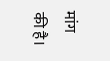मांग की है।